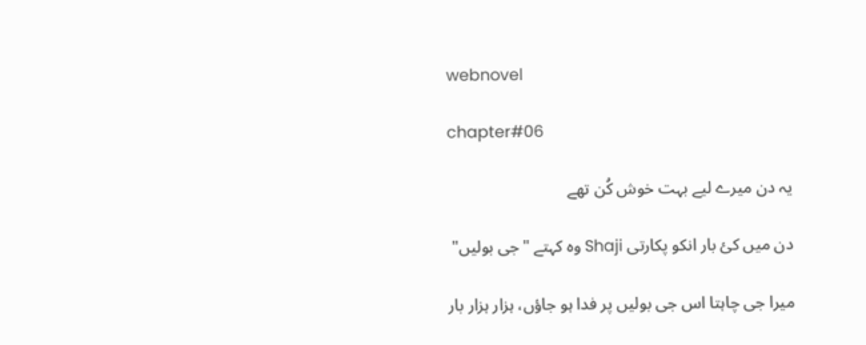webnovel

chapter#06

یہ دن میرے لیے بہت خوش کُن تھے

دن میں کئ بار انکو پکارتی Shaji وہ کہتے "جی بولیں"

میرا جی چاہتا اس جی بولیں پر فدا ہو جاؤں، ہزار ہزار بار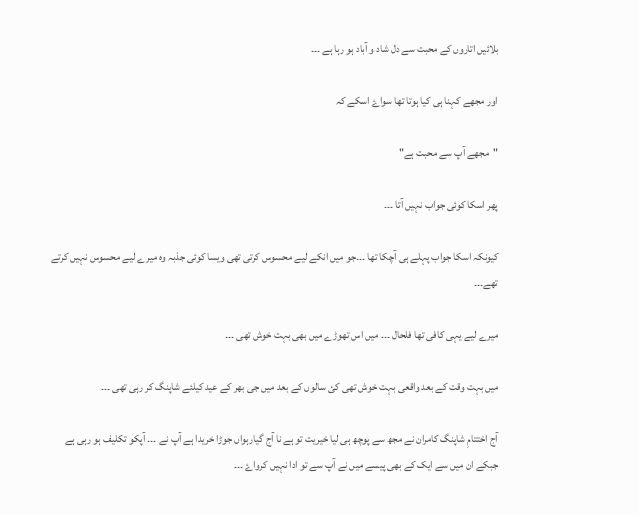بلائیں اتاروں کے محبت سے دل شاد و آباد ہو رہا ہے ۔۔۔

اور مجھے کہنا ہی کیا ہوتا تھا سواۓ اسکے کہ

"مجھے آپ سے محبت ہے"

پھر اسکا کوئی جواب نہیں آتا ۔۔۔

کیونکہ اسکا جواب پہلے ہی آچکا تھا ۔۔۔جو میں انکے لیے محسوس کرتی تھی ویسا کوئی جذبہ وہ میرے لیے محسوس نہیں کرتے تھے۔۔۔

میرے لیے یہی کافی تھا فلحال ۔۔۔ میں اس تھوڑے میں بھی بہت خوش تھی ۔۔۔

میں بہت وقت کے بعد واقعی بہت خوش تھی کئ سالوں کے بعد میں جی بھر کے عید کیلئے شاپنگ کر رہی تھی ۔۔۔

آج اختتامِ شاپنگ کامران نے مجھ سے پوچھ ہی لیا خیریت تو ہے نا آج گیارہواں جوڑا خریدا ہے آپ نے ۔۔۔ آپکو تکلیف ہو رہی ہے جبکے ان میں سے ایک کے بھی پیسے میں نے آپ سے تو ادا نہیں کرواۓ ۔۔۔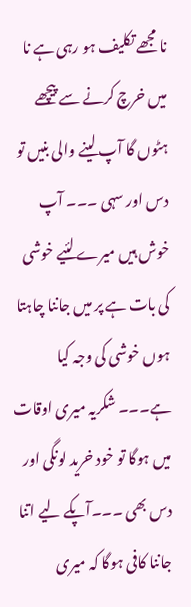نا مجھے تکلیف ہو رہی ہے نا میں خرچ کرنے سے پیچھے ہٹوں گا آپ لینے والی بنیں تو دس اور سہی ۔۔۔ آپ خوش ہیں میرے لئیے خوشی کی بات ہے پر میں جاننا چاہتا ہوں خوشی کی وجہ کیا ہے۔۔۔ شکریہ میری اوقات میں ہوگا تو خود خرید لونگی اور دس بھی ۔۔۔آپکے لیے اتنا جاننا کافی ہوگا کہ میری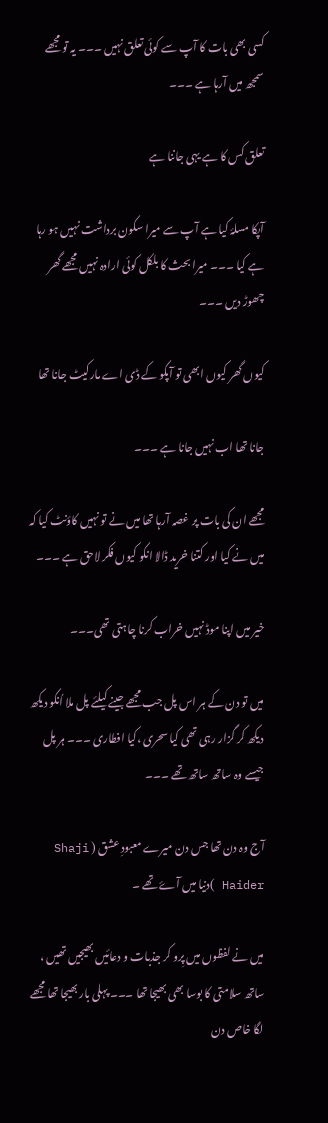کسی بھی بات کا آپ سے کوئی تعلق نہیں ۔۔۔ یہ تو مجھے سمجھ میں آرہا ہے ۔۔۔

تعلق کس کا ہے یہی جاننا ہے

آپکا مسلۂ کیا ہے آپ سے میرا سکون برداشت نہیں ہو رہا ہے کیا ۔۔۔ میرا بحث کا بلکل کوئی ارادہ نہیں مجھے گھر چھوڑ دیں ۔۔۔

کیوں گھر کیوں ابھی تو آپکو کے ڈی اے مارکیٹ جانا تھا

جانا تھا اب نہیں جانا ہے ۔۔۔

مجھے ان کی بات پر غصہ آرہا تھا میں نے تو نہیں کاؤنٹ کیا کہ میں نے کیا اور کتنا خرید ڈالا انکو کیوں فکر لاحق ہے ۔۔۔

خیر میں اپنا موڈ نہیں خراب کرنا چاہتی تھی۔۔۔

میں تو دن کے ہر اس پل جب مجھے جینے کیلئے پل ملا اُنکو دیکھ دیکھ کر گزار رہی تھی کیا سحری ،کیا افطاری ۔۔۔ ہر پل جیسے وہ ساتھ ساتھ تھے ۔۔۔

آج وہ دن تھا جس دن میرے معبودِ عشق ( Shaji Haider )دنیا میں آۓ تھے ۔

میں نے لفظوں میں پِرو کر جذبات و دعائیں بھیجیں تھیں ، ساتھ سلامتی کا بوسا بھی بھیجا تھا ۔۔۔ پہلی بار بھیجا تھا مجھے لگا خاص دن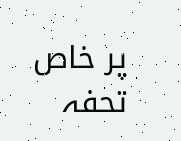پر خاص تحفہ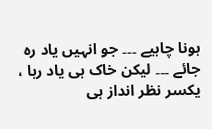ہونا چاہیے ۔۔۔ جو انہیں یاد رہ جائے ۔۔۔ لیکن خاک ہی یاد رہا ، یکسر نظر انداز ہی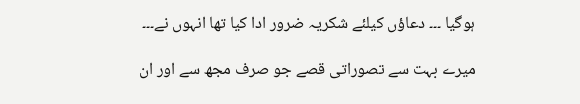ہوگیا ۔۔۔ دعاؤں کیلئے شکریہ ضرور ادا کیا تھا انہوں نے۔۔۔

میرے بہت سے تصوراتی قصے جو صرف مجھ سے اور ان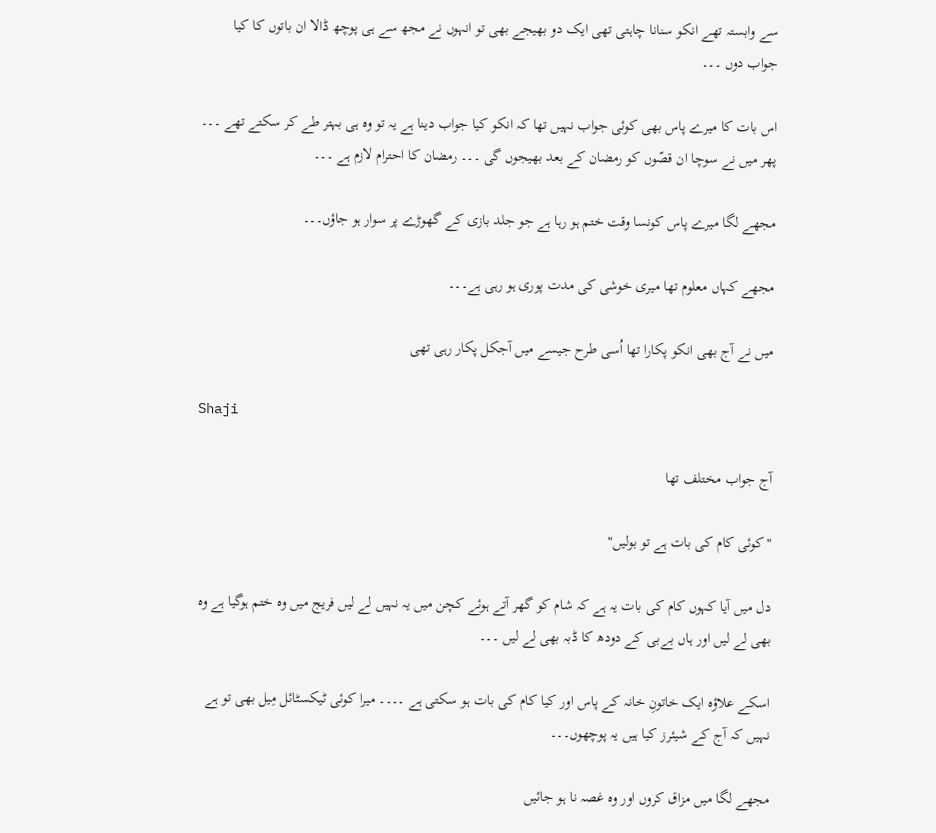سے وابستہ تھے انکو سنانا چاہتی تھی ایک دو بھیجے بھی تو انہوں نے مجھ سے ہی پوچھ ڈالا ان باتوں کا کیا جواب دوں ۔۔۔

اس بات کا میرے پاس بھی کوئی جواب نہیں تھا کہ انکو کیا جواب دینا ہے یہ تو وہ ہی بہتر طے کر سکتے تھے ۔۔۔ پھر میں نے سوچا ان قصّوں کو رمضان کے بعد بھیجوں گی ۔۔۔ رمضان کا احترام لازم ہے ۔۔۔

مجھے لگا میرے پاس کونسا وقت ختم ہو رہا ہے جو جلد بازی کے گھوڑے پر سوار ہو جاؤں۔۔۔

مجھے کہاں معلوم تھا میری خوشی کی مدت پوری ہو رہی ہے۔۔۔

میں نے آج بھی انکو پکارا تھا اُسی طرح جیسے میں آجکل پکار رہی تھی

Shaji

آج جواب مختلف تھا

"کوئی کام کی بات ہے تو بولیں"

دل میں آیا کہوں کام کی بات یہ ہے کہ شام کو گھر آتے ہوئے کچن میں یہ نہیں لے لیں فریج میں وہ ختم ہوگیا ہے وہ بھی لے لیں اور ہاں بےبی کے دودھ کا ڈبہ بھی لے لیں ۔۔۔

اسکے علاؤہ ایک خاتونِ خانہ کے پاس اور کیا کام کی بات ہو سکتی ہے ۔۔۔۔ میرا کوئی ٹیکسٹائل مِیل بھی تو ہے نہیں کہ آج کے شیئرز کیا ہیں یہ پوچھوں۔۔۔

مجھے لگا میں مزاق کروں اور وہ غصہ نا ہو جائیں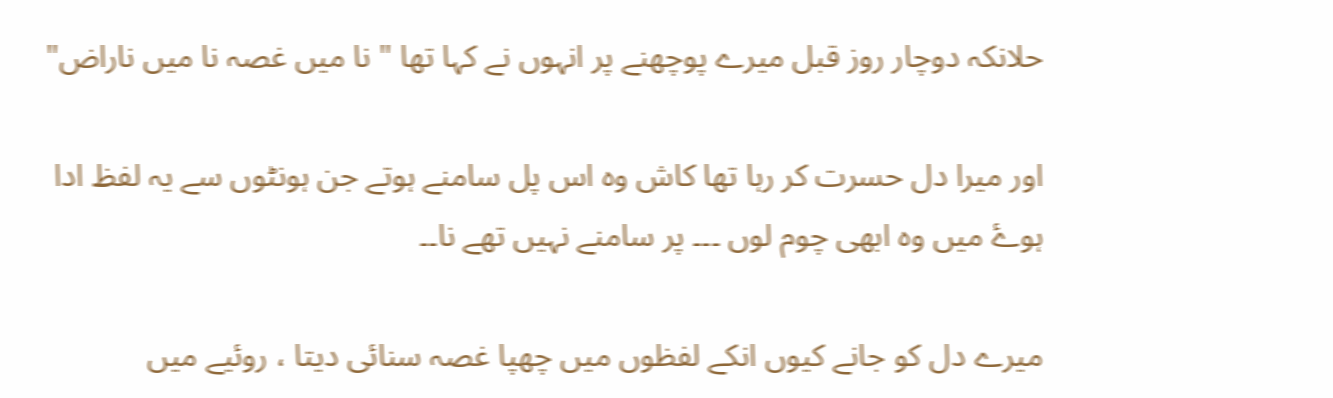حلانکہ دوچار روز قبل میرے پوچھنے پر انہوں نے کہا تھا " نا میں غصہ نا میں ناراض"

اور میرا دل حسرت کر رہا تھا کاش وہ اس پل سامنے ہوتے جن ہونٹوں سے یہ لفظ ادا ہوۓ میں وہ ابھی چوم لوں ۔۔۔ پر سامنے نہیں تھے نا۔۔

میرے دل کو جانے کیوں انکے لفظوں میں چھپا غصہ سنائی دیتا ، روئیے میں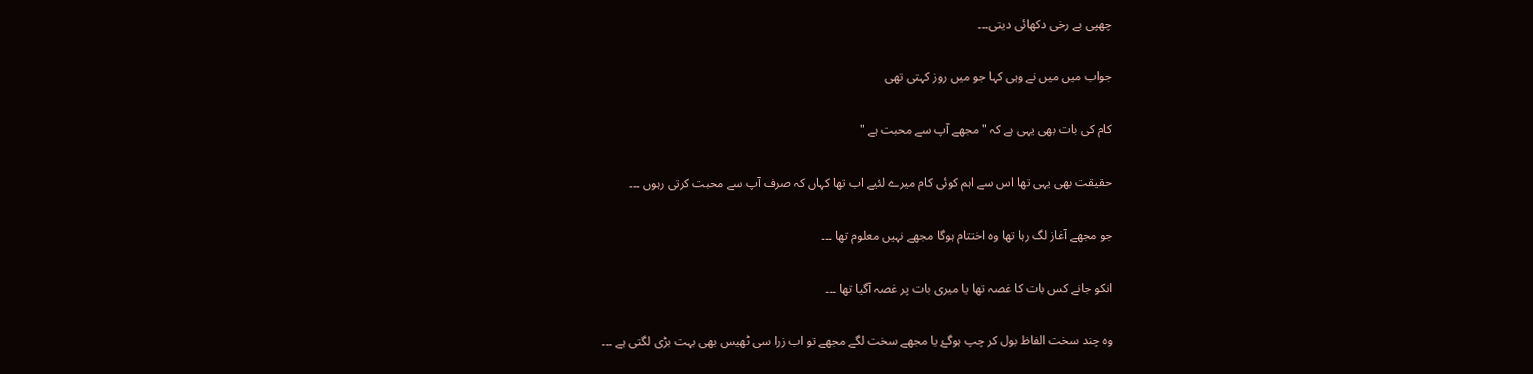چھپی بے رخی دکھائی دیتی۔۔۔

جواب میں میں نے وہی کہا جو میں روز کہتی تھی

کام کی بات بھی یہی ہے کہ "مجھے آپ سے محبت ہے "

حقیقت بھی یہی تھا اس سے اہم کوئی کام میرے لئیے اب تھا کہاں کہ صرف آپ سے محبت کرتی رہوں ۔۔۔

جو مجھے آغاز لگ رہا تھا وہ اختتام ہوگا مجھے نہیں معلوم تھا ۔۔۔

انکو جانے کس بات کا غصہ تھا یا میری بات پر غصہ آگیا تھا ۔۔۔

وہ چند سخت الفاظ بول کر چپ ہوگۓ یا مجھے سخت لگے مجھے تو اب زرا سی ٹھیس بھی بہت بڑی لگتی ہے ۔۔۔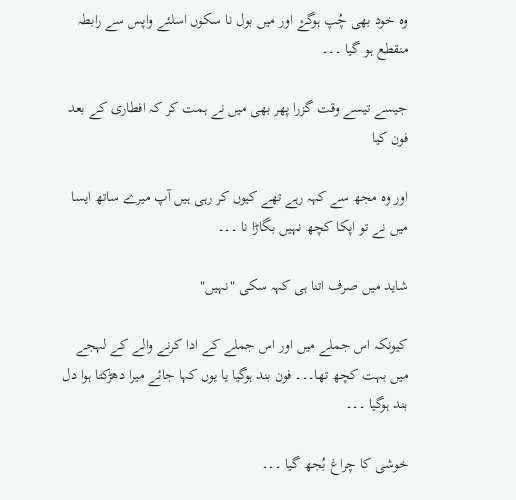وہ خود بھی چُپ ہوگۓ اور میں بول نا سکوں اسلئے واپس سے رابطہ منقطع ہو گیا ۔۔۔

جیسے تیسے وقت گزرا پھر بھی میں نے ہمت کر کہ افطاری کے بعد فون کیا

اور وہ مجھ سے کہہ رہے تھے کیوں کر رہی ہیں آپ میرے ساتھ ایسا میں نے تو اپکا کچھ نہیں بگاڑا نا ۔۔۔

شاید میں صرف اتنا ہی کہہ سکی "نہیں"

کیونکہ اس جملے میں اور اس جملے کے ادا کرنے والے کے لہجے میں بہت کچھ تھا۔۔۔ فون بند ہوگیا یا یوں کہا جائے میرا دھڑکتا ہوا دل بند ہوگیا ۔۔۔

خوشی کا چراغ بُجھ گیا ۔۔۔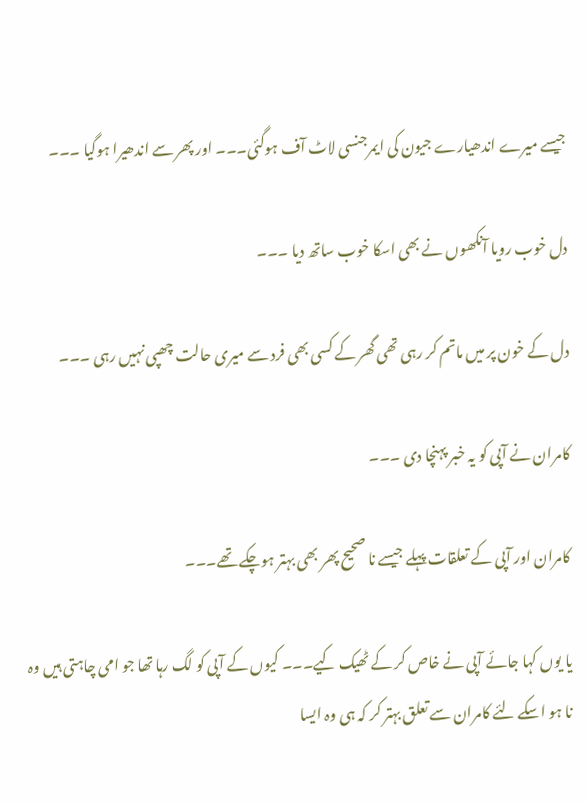جیسے میرے اندھیارے جیون کی ایمرجنسی لاٹ آف ہوگئی۔۔۔ اور پھر سے اندھیرا ہوگیا ۔۔۔

دل خوب رویا آنکھوں نے بھی اسکا خوب ساتھ دیا ۔۔۔

دل کے خون پر میں ماتم کر رہی تھی گھر کے کسی بھی فرد سے میری حالت چھپی نہیں رہی ۔۔۔

کامران نے آپی کو یہ خبر پہنچا دی ۔۔۔

کامران اور آپی کے تعلقات پہلے جیسے نا صحیح پھر بھی بہتر ہوچکے تھے۔۔۔

یا یوں کہا جائے آپی نے خاص کر کے ٹھیک کیے۔۔۔ کیوں کے آپی کو لگ رہا تھا جو امی چاہتی ہیں وہ نا ہو اسکے لئے کامران سے تعلق بہتر کر کہ ہی وہ ایسا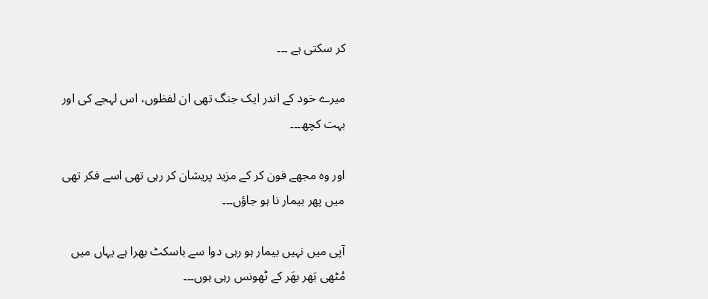کر سکتی ہے ۔۔۔

میرے خود کے اندر ایک جنگ تھی ان لفظوں، اس لہجے کی اور بہت کچھ۔۔۔

اور وہ مجھے فون کر کے مزید پریشان کر رہی تھی اسے فکر تھی میں پھر بیمار نا ہو جاؤں۔۔۔

آپی میں نہیں بیمار ہو رہی دوا سے باسکٹ بھرا ہے یہاں میں مُٹھی بَھر بھَر کے ٹھونس رہی ہوں۔۔۔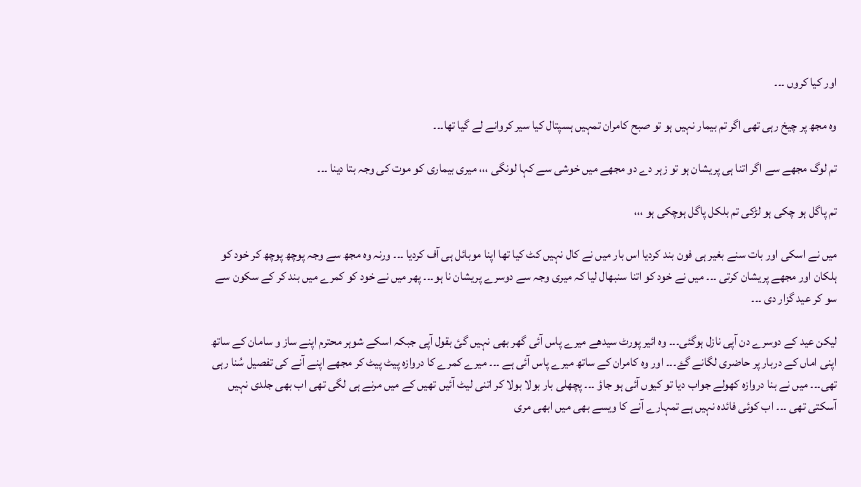اور کیا کروں ۔۔۔

وہ مجھ پر چیخ رہی تھی اگر تم بیمار نہیں ہو تو صبح کامران تمہیں ہسپتال کیا سیر کروانے لے گیا تھا۔۔۔

تم لوگ مجھے سے اگر اتنا ہی پریشان ہو تو زہر دے دو مجھے میں خوشی سے کہا لونگی ،،، میری بیماری کو موت کی وجہ بتا دینا ۔۔۔

تم پاگل ہو چکی ہو لڑکی تم بلکل پاگل ہوچکی ہو ،،،

میں نے اسکی اور بات سنے بغیر ہی فون بند کردیا اس بار میں نے کال نہیں کٹ کیا تھا اپنا موبائل ہی آف کردیا ۔۔۔ ورنہ وہ مجھ سے وجہ پوچھ پوچھ کر خود کو ہلکان اور مجھے پریشان کرتی ۔۔۔ میں نے خود کو اتنا سنبھال لیا کہ میری وجہ سے دوسرے پریشان نا ہو۔۔۔ پھر میں نے خود کو کمرے میں بند کر کے سکون سے سو کر عید گزار دی ۔۔۔

لیکن عید کے دوسرے دن آپی نازل ہوگئی۔۔۔ وہ ائیر پورٹ سیدھے میرے پاس آئی گھر بھی نہیں گئ بقول آپی جبکہ اسکے شوہر محترم اپنے ساز و سامان کے ساتھ اپنی اماں کے دربار پر حاضری لگانے گۓ۔۔۔ اور وہ کامران کے ساتھ میرے پاس آئی ہے ۔۔۔ میرے کمرے کا دروازہ پیٹ پیٹ کر مجھے اپنے آنے کی تفصیل سُنا رہی تھی۔۔۔ میں نے بنا دروازہ کھولے جواب دیا تو کیوں آئی ہو جاؤ ۔۔۔ پچھلی بار بولا بولا کر اتنی لیٹ آئیں تھیں کے میں مرنے ہی لگی تھی اب بھی جلدی نہیں آسکتی تھی ۔۔۔ اب کوئی فائدہ نہیں ہے تمہارے آنے کا ویسے بھی میں ابھی مری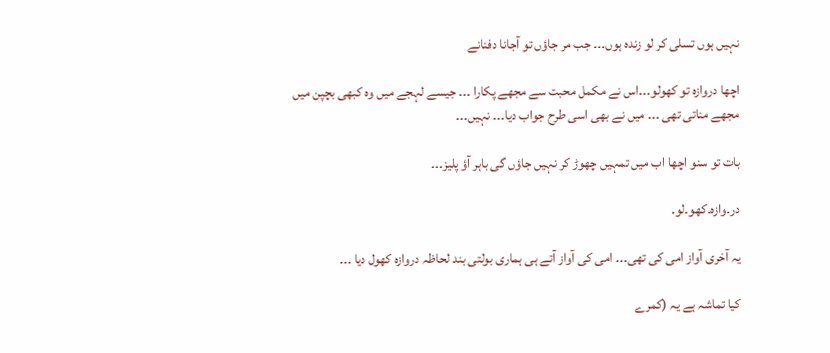نہیں ہوں تسلی کر لو زندہ ہوں۔۔۔ جب مر جاؤں تو آجانا دفنانے

اچھا دروازہ تو کھولو۔۔۔اس نے مکمل محبت سے مجھے پکارا ۔۔۔ جیسے لہجے میں وہ کبھی بچپن میں مجھے مناتی تھی ۔۔۔ میں نے بھی اسی طرح جواب دیا۔۔۔ نہیں۔۔۔

بات تو سنو اچھا اب میں تمہیں چھوڑ کر نہیں جاؤں گی باہر آؤ پلیز۔۔۔

در۔وازہ۔کھو۔لو۔

یہ آخری آواز امی کی تھی۔۔۔ امی کی آواز آتے ہی ہماری بولتی بند لحاظہ دروازہ کھول دیا ۔۔۔

کیا تماشہ ہے یہ (کمرے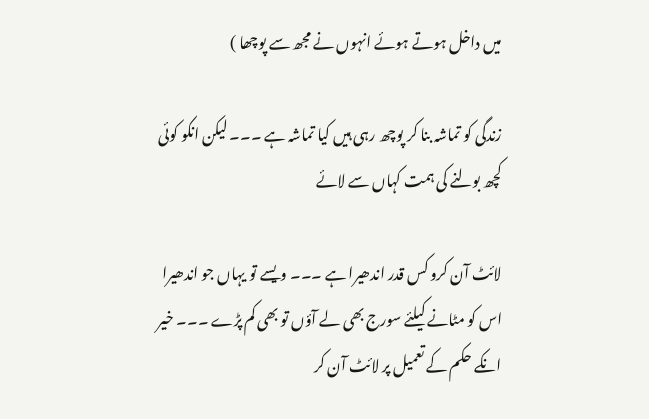میں داخل ہوتے ہوئے انہوں نے مجھ سے پوچھا )

زندگی کو تماشہ بنا کر پوچھ رہی ہیں کیا تماشہ ہے ۔۔۔ لیکن انکو کوئی کچھ بولنے کی ہمت کہاں سے لائے

لائٹ آن کرو کس قدر اندھیرا ہے ۔۔۔ ویسے تو یہاں جو اندھیرا اس کو مٹانے کیلئے سورج بھی لے آؤں تو بھی کم پڑے ۔۔۔ خیر انکے حکم کے تعمیل پر لائٹ آن کر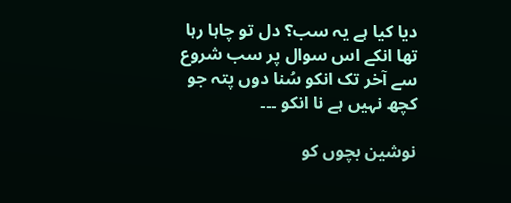دیا کیا ہے یہ سب؟ دل تو چاہا رہا تھا انکے اس سوال پر سب شروع سے آخر تک انکو سُنا دوں پتہ جو کچھ نہیں ہے نا انکو ۔۔۔

نوشین بچوں کو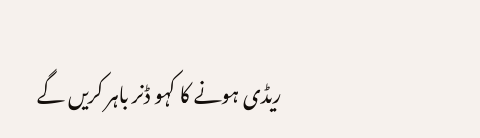ریڈی ہونے کا کہو ڈنر باہر کریں گے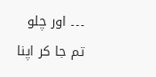۔۔۔ اور چلو تم جا کر اپنا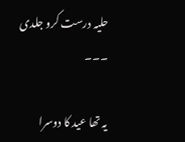حلیہ درست کرو جلدی ۔۔۔

یہ تھا عید کا دوسرا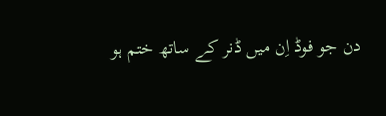دن جو فوڈ اِن میں ڈنر کے ساتھ ختم ہو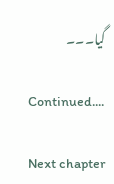گیا۔۔۔

Continued....

Next chapter